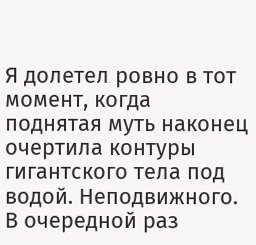Я долетел ровно в тот момент, когда поднятая муть наконец очертила контуры гигантского тела под водой. Неподвижного. В очередной раз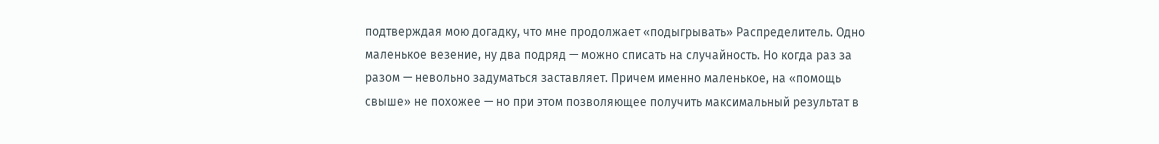подтверждая мою догадку, что мне продолжает «подыгрывать» Распределитель. Одно маленькое везение, ну два подряд — можно списать на случайность. Но когда раз за разом — невольно задуматься заставляет. Причем именно маленькое, на «помощь свыше» не похожее — но при этом позволяющее получить максимальный результат в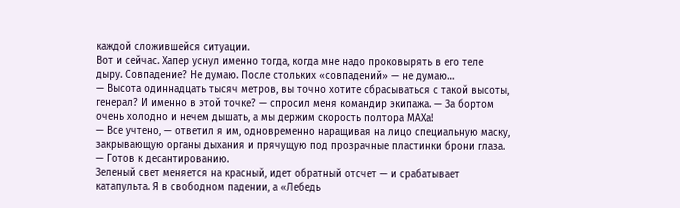каждой сложившейся ситуации.
Вот и сейчас. Хапер уснул именно тогда, когда мне надо проковырять в его теле дыру. Совпадение? Не думаю. После стольких «совпадений» — не думаю…
— Высота одиннадцать тысяч метров, вы точно хотите сбрасываться с такой высоты, генерал? И именно в этой точке? — спросил меня командир экипажа. — За бортом очень холодно и нечем дышать, а мы держим скорость полтора МАХа!
— Все учтено, — ответил я им, одновременно наращивая на лицо специальную маску, закрывающую органы дыхания и прячущую под прозрачные пластинки брони глаза. — Готов к десантированию.
Зеленый свет меняется на красный, идет обратный отсчет — и срабатывает катапульта. Я в свободном падении, а «Лебедь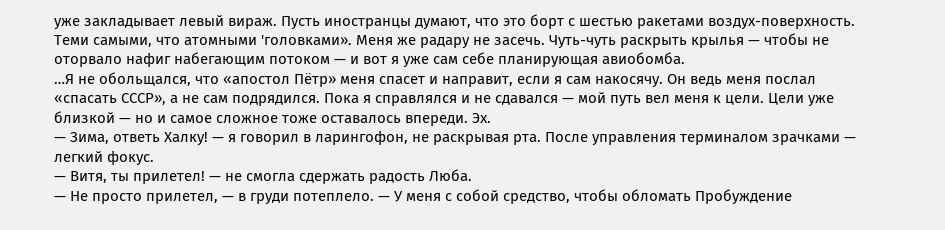уже закладывает левый вираж. Пусть иностранцы думают, что это борт с шестью ракетами воздух-поверхность. Теми самыми, что атомными 'головками». Меня же радару не засечь. Чуть-чуть раскрыть крылья — чтобы не оторвало нафиг набегающим потоком — и вот я уже сам себе планирующая авиобомба.
…Я не обольщался, что «апостол Пётр» меня спасет и направит, если я сам накосячу. Он ведь меня послал «спасать СССР», а не сам подрядился. Пока я справлялся и не сдавался — мой путь вел меня к цели. Цели уже близкой — но и самое сложное тоже оставалось впереди. Эх.
— Зима, ответь Халку! — я говорил в ларингофон, не раскрывая рта. После управления терминалом зрачками — легкий фокус.
— Витя, ты прилетел! — не смогла сдержать радость Люба.
— Не просто прилетел, — в груди потеплело. — У меня с собой средство, чтобы обломать Пробуждение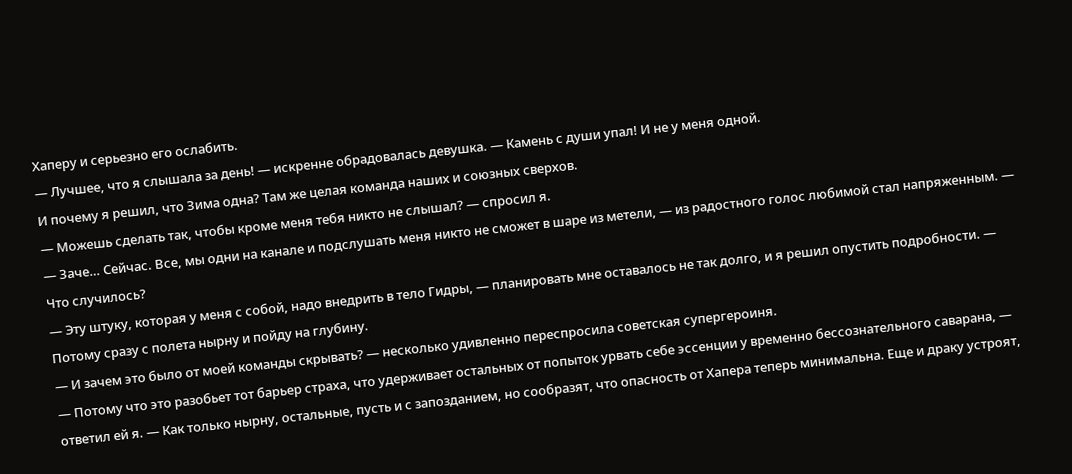Хаперу и серьезно его ослабить.
— Лучшее, что я слышала за день! — искренне обрадовалась девушка. — Камень с души упал! И не у меня одной.
И почему я решил, что Зима одна? Там же целая команда наших и союзных сверхов.
— Можешь сделать так, чтобы кроме меня тебя никто не слышал? — спросил я.
— Заче… Сейчас. Все, мы одни на канале и подслушать меня никто не сможет в шаре из метели, — из радостного голос любимой стал напряженным. — Что случилось?
— Эту штуку, которая у меня с собой, надо внедрить в тело Гидры, — планировать мне оставалось не так долго, и я решил опустить подробности. — Потому сразу с полета нырну и пойду на глубину.
— И зачем это было от моей команды скрывать? — несколько удивленно переспросила советская супергероиня.
— Потому что это разобьет тот барьер страха, что удерживает остальных от попыток урвать себе эссенции у временно бессознательного саварана, — ответил ей я. — Как только нырну, остальные, пусть и с запозданием, но сообразят, что опасность от Хапера теперь минимальна. Еще и драку устроят,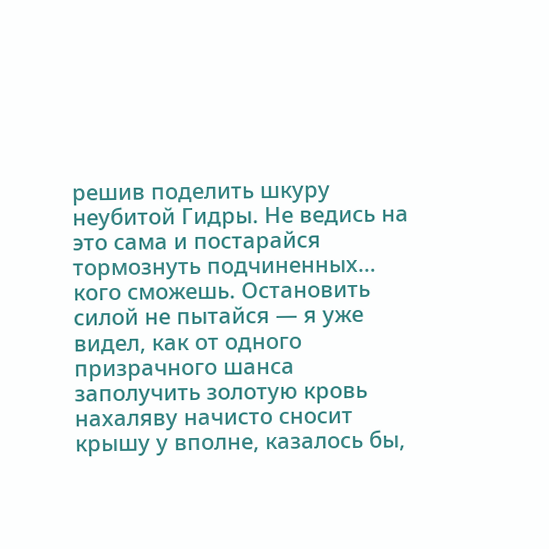решив поделить шкуру неубитой Гидры. Не ведись на это сама и постарайся тормознуть подчиненных… кого сможешь. Остановить силой не пытайся — я уже видел, как от одного призрачного шанса заполучить золотую кровь нахаляву начисто сносит крышу у вполне, казалось бы,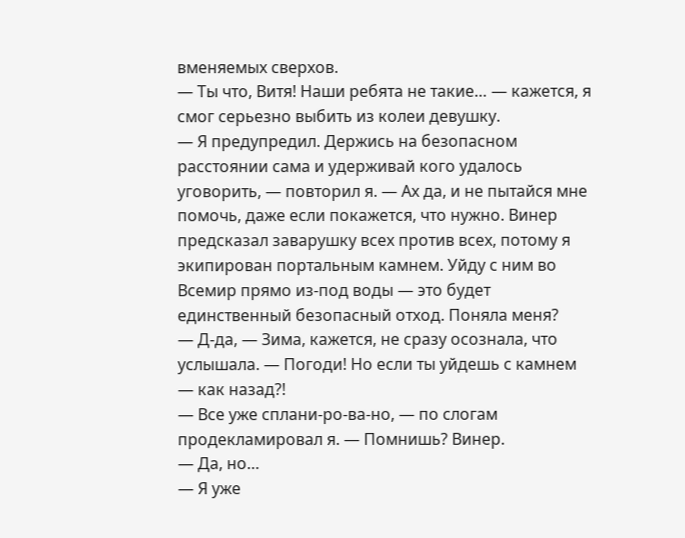вменяемых сверхов.
— Ты что, Витя! Наши ребята не такие… — кажется, я смог серьезно выбить из колеи девушку.
— Я предупредил. Держись на безопасном расстоянии сама и удерживай кого удалось уговорить, — повторил я. — Ах да, и не пытайся мне помочь, даже если покажется, что нужно. Винер предсказал заварушку всех против всех, потому я экипирован портальным камнем. Уйду с ним во Всемир прямо из-под воды — это будет единственный безопасный отход. Поняла меня?
— Д-да, — Зима, кажется, не сразу осознала, что услышала. — Погоди! Но если ты уйдешь с камнем — как назад?!
— Все уже сплани-ро-ва-но, — по слогам продекламировал я. — Помнишь? Винер.
— Да, но…
— Я уже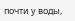почти у воды,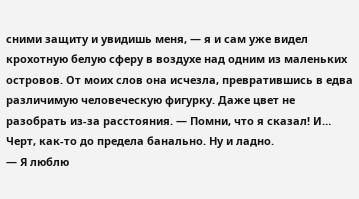сними защиту и увидишь меня, — я и сам уже видел крохотную белую сферу в воздухе над одним из маленьких островов. От моих слов она исчезла, превратившись в едва различимую человеческую фигурку. Даже цвет не разобрать из-за расстояния. — Помни, что я сказал! И…
Черт, как-то до предела банально. Ну и ладно.
— Я люблю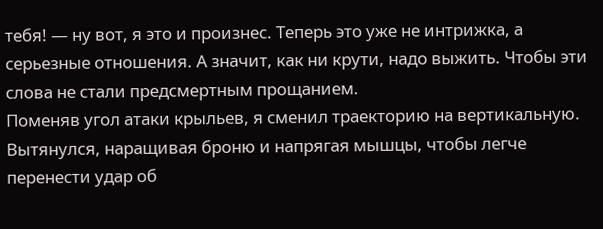тебя! — ну вот, я это и произнес. Теперь это уже не интрижка, а серьезные отношения. А значит, как ни крути, надо выжить. Чтобы эти слова не стали предсмертным прощанием.
Поменяв угол атаки крыльев, я сменил траекторию на вертикальную. Вытянулся, наращивая броню и напрягая мышцы, чтобы легче перенести удар об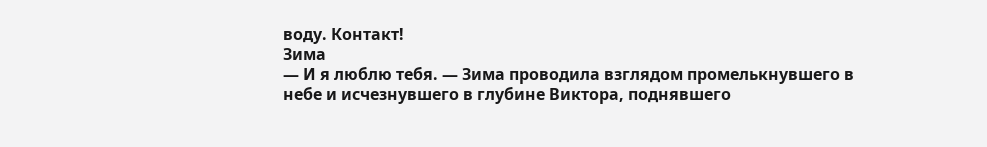воду. Контакт!
Зима
— И я люблю тебя. — Зима проводила взглядом промелькнувшего в небе и исчезнувшего в глубине Виктора, поднявшего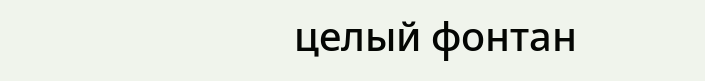целый фонтан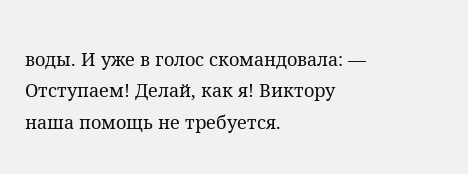воды. И уже в голос скомандовала: — Отступаем! Делай, как я! Виктору наша помощь не требуется.